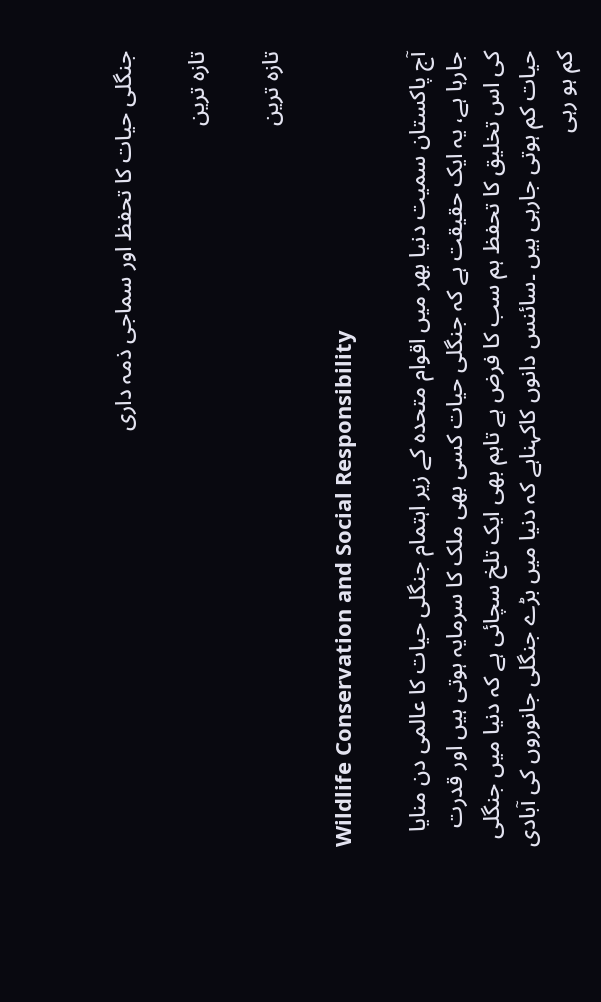جنگلی حیات کا تحفظ اور سماجی ذمہ داری

تازہ ترین

تازہ ترین

Wildlife Conservation and Social Responsibility

آج پاکستان سمیت دنیا بھر میں اقوام متحدہ کے زیر اہتمام جنگلی حیات کا عالمی دن منایا جارہا ہے، یہ ایک حقیقت ہے کہ جنگلی حیات کسی بھی ملک کا سرمایہ ہوتی ہیں اور قدرت کی اس تخلیق کا تحفظ ہم سب کا فرض ہے تاہم بھی ایک تلخ سچائی ہے کہ دنیا میں جنگلی حیات کم ہوتی جارہی ہیں ۔سائنس دانوں کاکہناہے کہ دنیا میں بڑے جنگلی جانوروں کی آبادی کم ہو رہی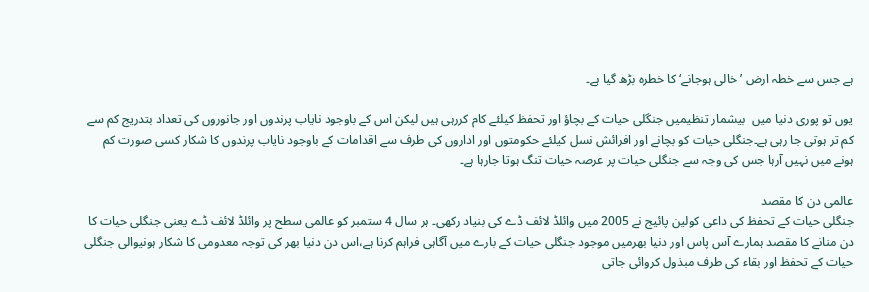ہے جس سے خطہ ارض ’خالی ہوجانے‘ کا خطرہ بڑھ گیا ہے۔

یوں تو پوری دنیا میں  بیشمار تنظیمیں جنگلی حیات کے بچاؤ اور تحفظ کیلئے کام کررہی ہیں لیکن اس کے باوجود نایاب پرندوں اور جانوروں کی تعداد بتدریج کم سے کم تر ہوتی جا رہی ہے۔جنگلی حیات کو بچانے اور افرائش نسل کیلئے حکومتوں اور اداروں کی طرف سے اقدامات کے باوجود نایاب پرندوں کا شکار کسی صورت کم ہونے میں نہیں آرہا جس کی وجہ سے جنگلی حیات پر عرصہ حیات تنگ ہوتا جارہا ہے۔

عالمی دن کا مقصد
جنگلی حیات کے تحفظ کی داعی کولین پائیج نے 2005 میں وائلڈ لائف ڈے کی بنیاد رکھی۔ ہر سال 4 ستمبر کو عالمی سطح پر وائلڈ لائف ڈے یعنی جنگلی حیات کا دن منانے کا مقصد ہمارے آس پاس اور دنیا بھرمیں موجود جنگلی حیات کے بارے میں آگاہی فراہم کرنا ہے،اس دن دنیا بھر کی توجہ معدومی کا شکار ہونیوالی جنگلی حیات کے تحفظ اور بقاء کی طرف مبذول کروائی جاتی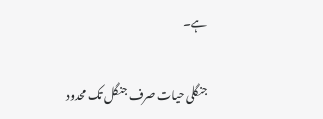ہے۔

جنگلی حیات صرف جنگل تک محدود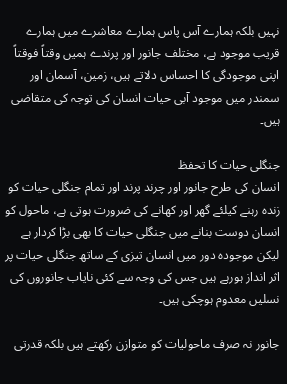نہیں بلکہ ہمارے آس پاس ہمارے معاشرے میں ہمارے قریب موجود ہے، مختلف جانور اور پرندے ہمیں وقتاً فوقتاً اپنی موجودگی کا احساس دلاتے ہیں، زمین، آسمان اور سمندر میں موجود آبی حیات انسان کی توجہ کی متقاضی ہیں۔

جنگلی حیات کا تحفظ
انسان کی طرح جانور اور چرند پرند اور تمام جنگلی حیات کو زندہ رہنے کیلئے گھر اور کھانے کی ضرورت ہوتی ہے، ماحول کو انسان دوست بنانے میں جنگلی حیات کا بھی بڑا کردار ہے لیکن موجودہ دور میں انسان تیزی کے ساتھ جنگلی حیات پر اثر انداز ہورہے ہیں جس کی وجہ سے کئی نایاب جانوروں کی نسلیں معدوم ہوچکی ہیں۔

جانور نہ صرف ماحولیات کو متوازن رکھتے ہیں بلکہ قدرتی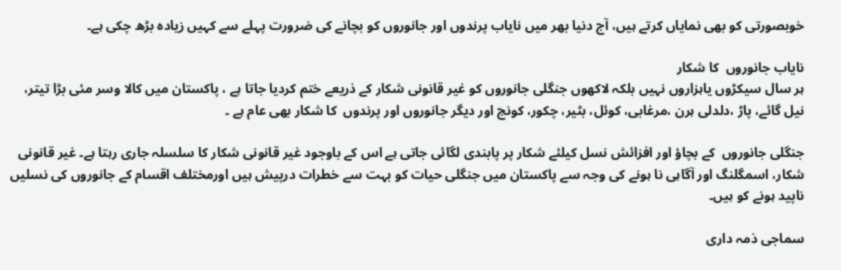خوبصورتی کو بھی نمایاں کرتے ہیں، آج دنیا بھر میں نایاب پرندوں اور جانوروں کو بچانے کی ضرورت پہلے سے کہیں زیادہ بڑھ چکی ہے۔

نایاب جانوروں  کا شکار
ہر سال سیکڑوں یاہزاروں نہیں بلکہ لاکھوں جنگلی جانوروں کو غیر قانونی شکار کے ذریعے ختم کردیا جاتا ہے ، پاکستان میں کالا وسر مئی بڑا تیتر، نیل گائے، پاڑ ،دلدلی ہرن ،مرغابی، کوئل، بٹیر، چکور، کونج اور دیگر جانوروں اور پرندوں  کا شکار بھی عام ہے ۔

جنگلی جانوروں  کے بچاؤ اور افزائش نسل کیلئے شکار پر پابندی لگائی جاتی ہے اس کے باوجود غیر قانونی شکار کا سلسلہ جاری رہتا ہے۔ غیر قانونی شکار، اسمگلنگ اور آگاہی نا ہونے کی وجہ سے پاکستان میں جنگلی حیات کو بہت سے خطرات درپیش ہیں اورمختلف اقسام کے جانوروں کی نسلیں ناپید ہونے کو ہیں۔

سماجی ذمہ داری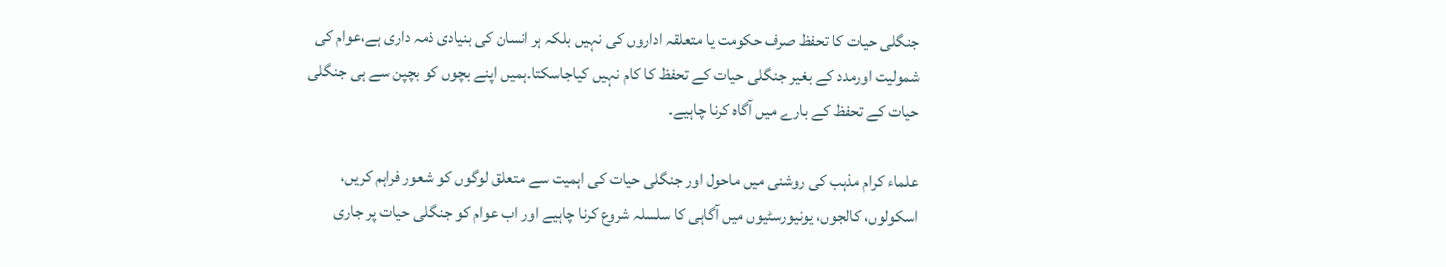جنگلی حیات کا تحفظ صرف حکومت یا متعلقہ اداروں کی نہیں بلکہ ہر انسان کی بنیادی ذمہ داری ہے،عوام کی شمولیت اورمدد کے بغیر جنگلی حیات کے تحفظ کا کام نہیں کیاجاسکتا۔ہمیں اپنے بچوں کو بچپن سے ہی جنگلی حیات کے تحفظ کے بارے میں آگاہ کرنا چاہیے۔

علماء کرام مذہب کی روشنی میں ماحول اور جنگلی حیات کی اہمیت سے متعلق لوگوں کو شعور فراہم کریں، اسکولوں، کالجوں، یونیورسٹیوں میں آگاہی کا سلسلہ شروع کرنا چاہیے اور اب عوام کو جنگلی حیات پر جاری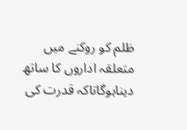ظلم کو روکنے میں متعلقہ اداروں کا ساتھ دیناہوگاتاکہ قدرت کی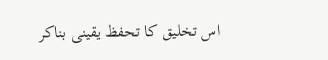اس تخلیق کا تحفظ یقینی بناکر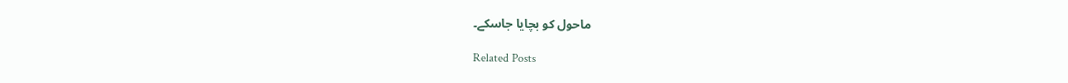ماحول کو بچایا جاسکے۔

Related Posts